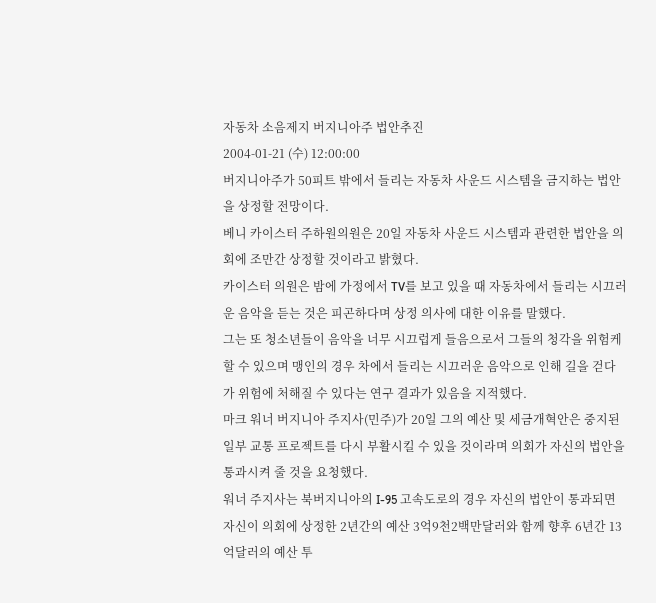자동차 소음제지 버지니아주 법안추진
2004-01-21 (수) 12:00:00
버지니아주가 50피트 밖에서 들리는 자동차 사운드 시스템을 금지하는 법안을 상정할 전망이다.
베니 카이스터 주하원의원은 20일 자동차 사운드 시스템과 관련한 법안을 의회에 조만간 상정할 것이라고 밝혔다.
카이스터 의원은 밤에 가정에서 TV를 보고 있을 때 자동차에서 들리는 시끄러운 음악을 듣는 것은 피곤하다며 상정 의사에 대한 이유를 말했다.
그는 또 청소년들이 음악을 너무 시끄럽게 들음으로서 그들의 청각을 위험케 할 수 있으며 맹인의 경우 차에서 들리는 시끄러운 음악으로 인해 길을 걷다가 위험에 처해질 수 있다는 연구 결과가 있음을 지적했다.
마크 워너 버지니아 주지사(민주)가 20일 그의 예산 및 세금개혁안은 중지된 일부 교통 프로젝트를 다시 부활시킬 수 있을 것이라며 의회가 자신의 법안을 통과시켜 줄 것을 요청했다.
워너 주지사는 북버지니아의 I-95 고속도로의 경우 자신의 법안이 통과되면 자신이 의회에 상정한 2년간의 예산 3억9천2백만달러와 함께 향후 6년간 13억달러의 예산 투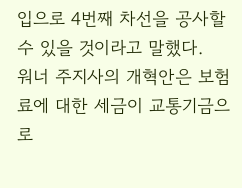입으로 4번째 차선을 공사할 수 있을 것이라고 말했다.
워너 주지사의 개혁안은 보험료에 대한 세금이 교통기금으로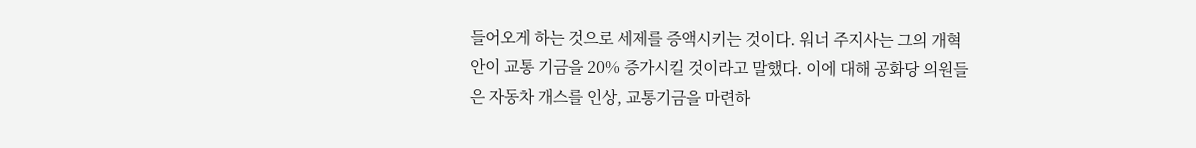들어오게 하는 것으로 세제를 증액시키는 것이다. 워너 주지사는 그의 개혁안이 교통 기금을 20% 증가시킬 것이라고 말했다. 이에 대해 공화당 의원들은 자동차 개스를 인상, 교통기금을 마련하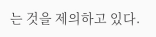는 것을 제의하고 있다.